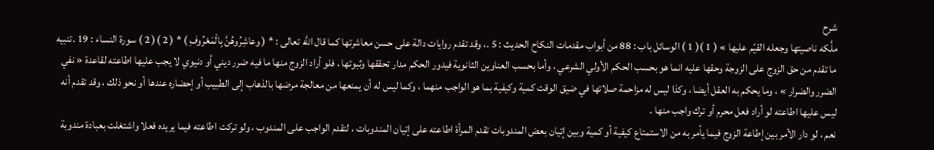شرح
ملَّكه ناصيتها وجعله القيّم عليها » ( 1 )( 1 ) الوسائل باب : 88 من أبواب مقدمات النكاح الحديث : 5 .، وقد تقدم روايات دالة على حسن معاشرتها كما قال اللَّه تعالى : * ( وعاشِرُوهُنَّ بِالْمَعْرُوفِ ) * ( 2 )( 2 ) سورة النساء : 19 .تنبيه
ما تقدم من حق الزوج على الزوجة وحقها عليه انما هو بحسب الحكم الأولي الشرعي ، وأما بحسب العناوين الثانوية فيدور الحكم مدار تحققها وثبوتها ، فلو أراد الزوج منها ما فيه ضرر ديني أو دنيوي لا يجب عليها اطاعته لقاعدة « نفي الضرر والضرار » ، وما يحكم به العقل أيضا ، وكذا ليس له مزاحمة صلاتها في ضيق الوقت كمية وكيفية بما هو الواجب منهما ، وكما ليس له أن يمنعها من معالجة مرضها بالذهاب إلى الطبيب أو إحضاره عندها أو نحو ذلك ، وقد تقدم أنه ليس عليها اطاعته لو أراد فعل محرم أو ترك واجب منها .
نعم ، لو دار الأمر بين إطاعة الزوج فيما يأمر به من الاستمتاع كيفية أو كمية وبين إتيان بعض المندوبات تقدم المرأة اطاعته على إتيان المندوبات ، لتقدم الواجب على المندوب ، ولو تركت اطاعته فيما يريده فعلا واشتغلت بعبادة مندوبة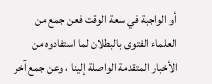أو الواجبة في سعة الوقت فعن جمع من العلماء الفتوى بالبطلان لما استفادوه من الأخبار المتقدمة الواصلة إلينا ، وعن جمع آخر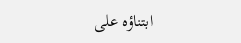ابتناؤه على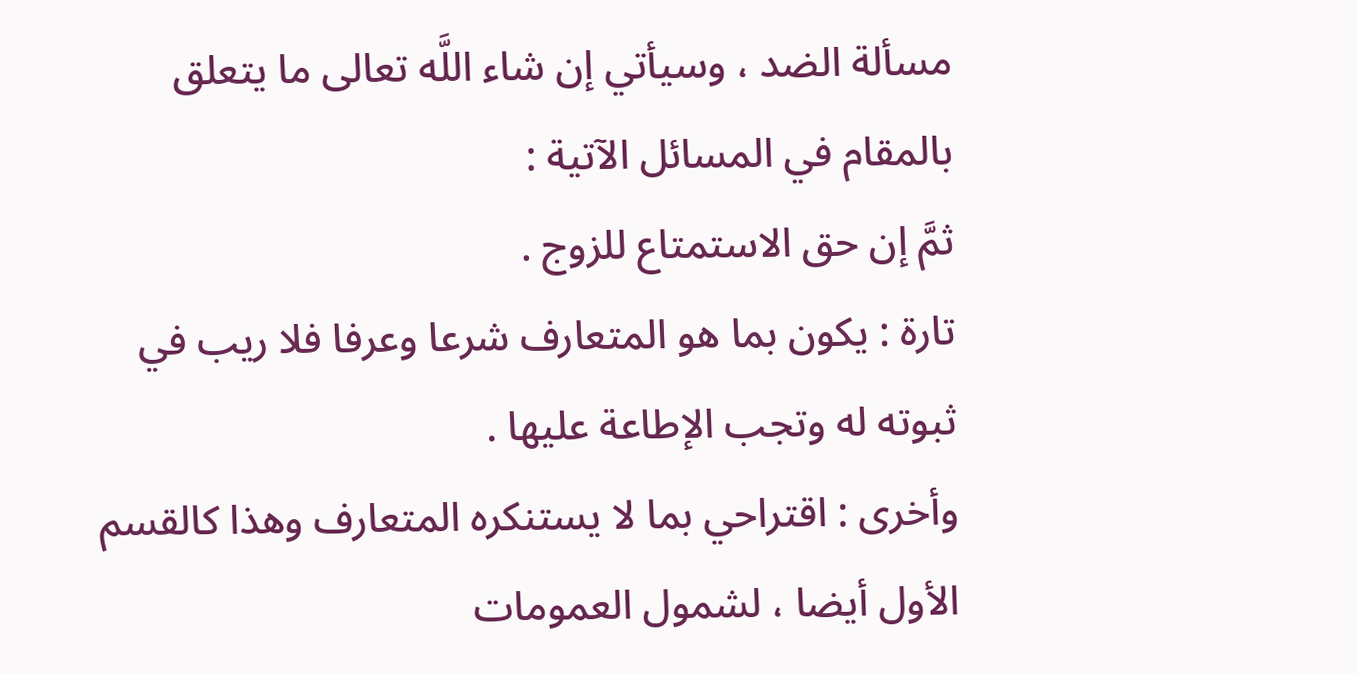مسألة الضد ، وسيأتي إن شاء اللَّه تعالى ما يتعلق بالمقام في المسائل الآتية :
ثمَّ إن حق الاستمتاع للزوج .
تارة : يكون بما هو المتعارف شرعا وعرفا فلا ريب في ثبوته له وتجب الإطاعة عليها .
وأخرى : اقتراحي بما لا يستنكره المتعارف وهذا كالقسم الأول أيضا ، لشمول العمومات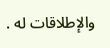والإطلاقات له .